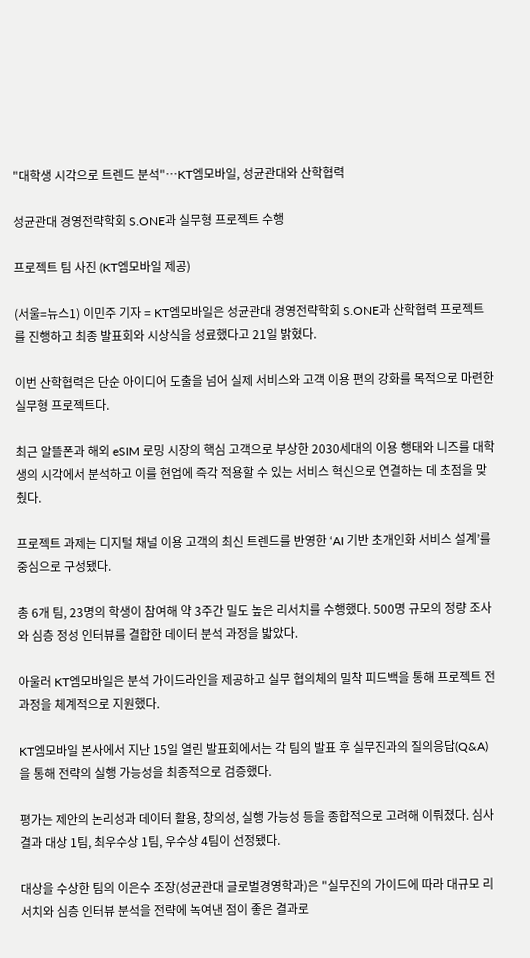"대학생 시각으로 트렌드 분석"…KT엠모바일, 성균관대와 산학협력

성균관대 경영전략학회 S.ONE과 실무형 프로젝트 수행

프로젝트 팀 사진 (KT엠모바일 제공)

(서울=뉴스1) 이민주 기자 = KT엠모바일은 성균관대 경영전략학회 S.ONE과 산학협력 프로젝트를 진행하고 최종 발표회와 시상식을 성료했다고 21일 밝혔다.

이번 산학협력은 단순 아이디어 도출을 넘어 실제 서비스와 고객 이용 편의 강화를 목적으로 마련한 실무형 프로젝트다.

최근 알뜰폰과 해외 eSIM 로밍 시장의 핵심 고객으로 부상한 2030세대의 이용 행태와 니즈를 대학생의 시각에서 분석하고 이를 현업에 즉각 적용할 수 있는 서비스 혁신으로 연결하는 데 초점을 맞췄다.

프로젝트 과제는 디지털 채널 이용 고객의 최신 트렌드를 반영한 ‘AI 기반 초개인화 서비스 설계’를 중심으로 구성됐다.

총 6개 팀, 23명의 학생이 참여해 약 3주간 밀도 높은 리서치를 수행했다. 500명 규모의 정량 조사와 심층 정성 인터뷰를 결합한 데이터 분석 과정을 밟았다.

아울러 KT엠모바일은 분석 가이드라인을 제공하고 실무 협의체의 밀착 피드백을 통해 프로젝트 전 과정을 체계적으로 지원했다.

KT엠모바일 본사에서 지난 15일 열린 발표회에서는 각 팀의 발표 후 실무진과의 질의응답(Q&A)을 통해 전략의 실행 가능성을 최종적으로 검증했다.

평가는 제안의 논리성과 데이터 활용, 창의성, 실행 가능성 등을 종합적으로 고려해 이뤄졌다. 심사 결과 대상 1팀, 최우수상 1팀, 우수상 4팀이 선정됐다.

대상을 수상한 팀의 이은수 조장(성균관대 글로벌경영학과)은 "실무진의 가이드에 따라 대규모 리서치와 심층 인터뷰 분석을 전략에 녹여낸 점이 좋은 결과로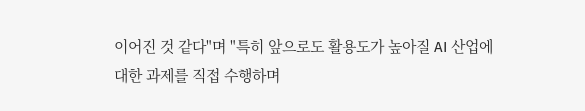이어진 것 같다"며 "특히 앞으로도 활용도가 높아질 AI 산업에 대한 과제를 직접 수행하며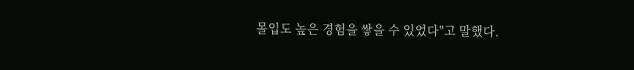몰입도 높은 경험을 쌓을 수 있었다"고 말했다.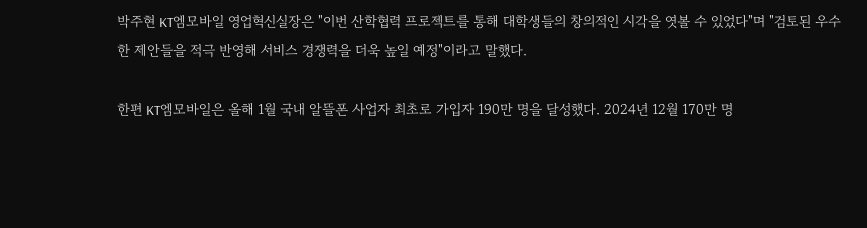박주현 KT엠모바일 영업혁신실장은 "이번 산학협력 프로젝트를 통해 대학생들의 창의적인 시각을 엿볼 수 있었다"며 "검토된 우수한 제안들을 적극 반영해 서비스 경쟁력을 더욱 높일 예정"이라고 말했다.

한편 KT엠모바일은 올해 1월 국내 알뜰폰 사업자 최초로 가입자 190만 명을 달성했다. 2024년 12월 170만 명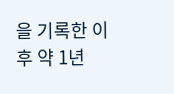을 기록한 이후 약 1년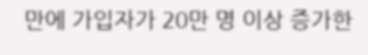만에 가입자가 20만 명 이상 증가한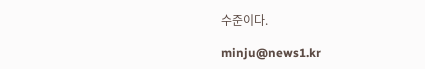수준이다.

minju@news1.kr